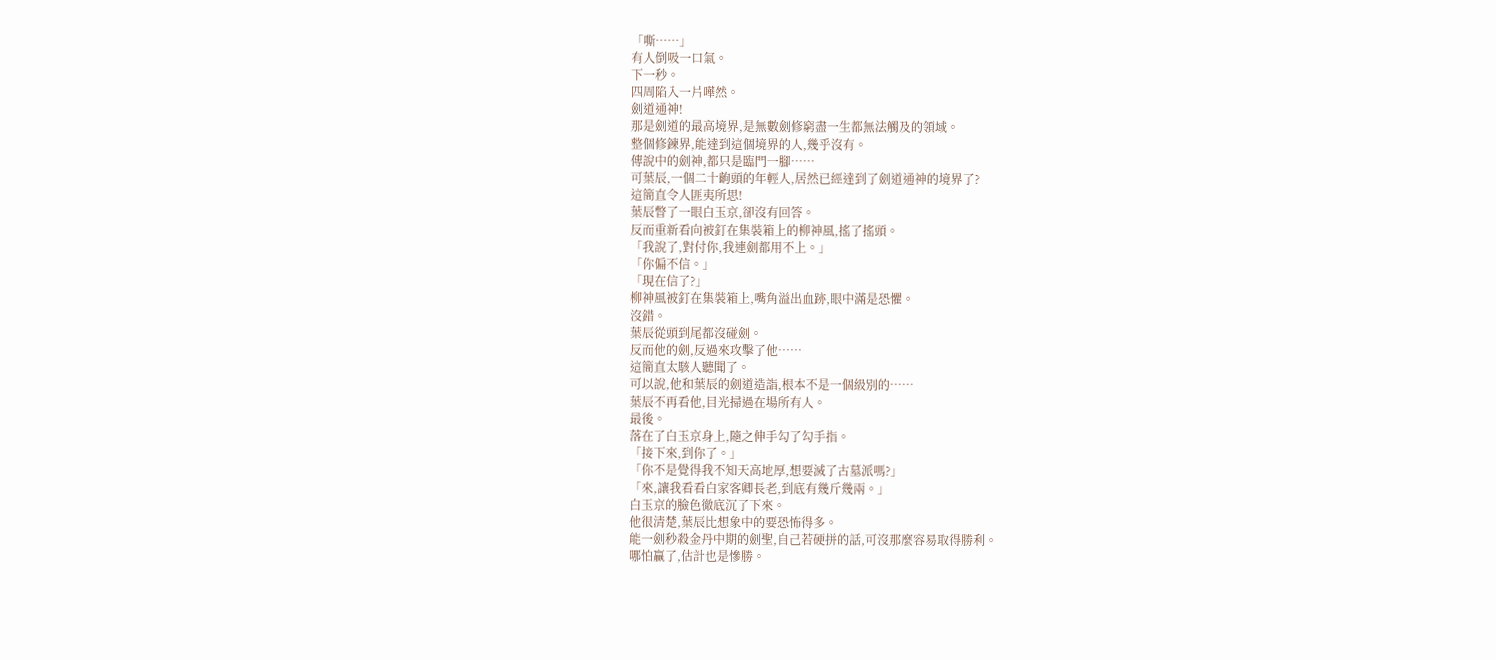「嘶……」
有人倒吸一口氣。
下一秒。
四周陷入一片嘩然。
劍道通神!
那是劍道的最高境界,是無數劍修窮盡一生都無法觸及的領域。
整個修鍊界,能達到這個境界的人,幾乎沒有。
傳說中的劍神,都只是臨門一腳……
可葉辰,一個二十齣頭的年輕人,居然已經達到了劍道通神的境界了?
這簡直令人匪夷所思!
葉辰瞥了一眼白玉京,卻沒有回答。
反而重新看向被釘在集裝箱上的柳神風,搖了搖頭。
「我說了,對付你,我連劍都用不上。」
「你偏不信。」
「現在信了?」
柳神風被釘在集裝箱上,嘴角溢出血跡,眼中滿是恐懼。
沒錯。
葉辰從頭到尾都沒碰劍。
反而他的劍,反過來攻擊了他……
這簡直太駭人聽聞了。
可以說,他和葉辰的劍道造詣,根本不是一個級別的……
葉辰不再看他,目光掃過在場所有人。
最後。
落在了白玉京身上,隨之伸手勾了勾手指。
「接下來,到你了。」
「你不是覺得我不知天高地厚,想要滅了古墓派嗎?」
「來,讓我看看白家客卿長老,到底有幾斤幾兩。」
白玉京的臉色徹底沉了下來。
他很清楚,葉辰比想象中的要恐怖得多。
能一劍秒殺金丹中期的劍聖,自己若硬拼的話,可沒那麼容易取得勝利。
哪怕贏了,估計也是慘勝。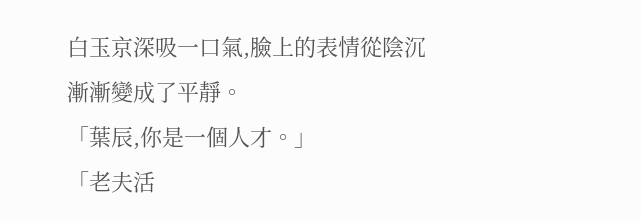白玉京深吸一口氣,臉上的表情從陰沉漸漸變成了平靜。
「葉辰,你是一個人才。」
「老夫活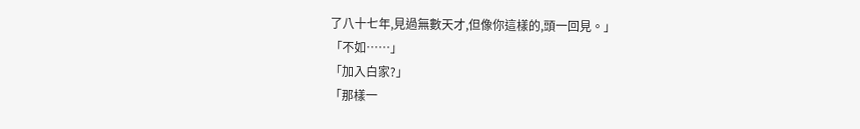了八十七年,見過無數天才,但像你這樣的,頭一回見。」
「不如……」
「加入白家?」
「那樣一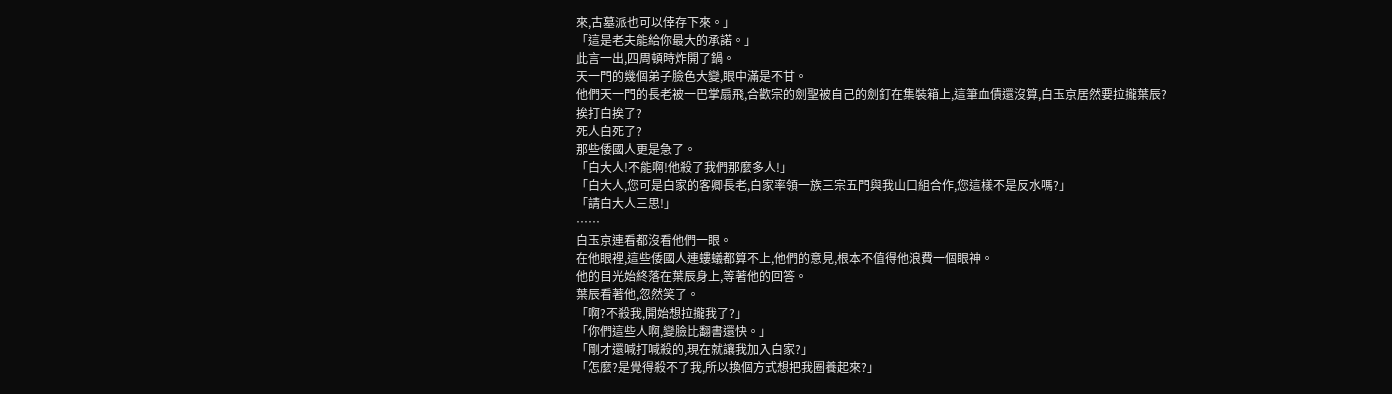來,古墓派也可以倖存下來。」
「這是老夫能給你最大的承諾。」
此言一出,四周頓時炸開了鍋。
天一門的幾個弟子臉色大變,眼中滿是不甘。
他們天一門的長老被一巴掌扇飛,合歡宗的劍聖被自己的劍釘在集裝箱上,這筆血債還沒算,白玉京居然要拉攏葉辰?
挨打白挨了?
死人白死了?
那些倭國人更是急了。
「白大人!不能啊!他殺了我們那麼多人!」
「白大人,您可是白家的客卿長老,白家率領一族三宗五門與我山口組合作,您這樣不是反水嗎?」
「請白大人三思!」
……
白玉京連看都沒看他們一眼。
在他眼裡,這些倭國人連螻蟻都算不上,他們的意見,根本不值得他浪費一個眼神。
他的目光始終落在葉辰身上,等著他的回答。
葉辰看著他,忽然笑了。
「啊?不殺我,開始想拉攏我了?」
「你們這些人啊,變臉比翻書還快。」
「剛才還喊打喊殺的,現在就讓我加入白家?」
「怎麼?是覺得殺不了我,所以換個方式想把我圈養起來?」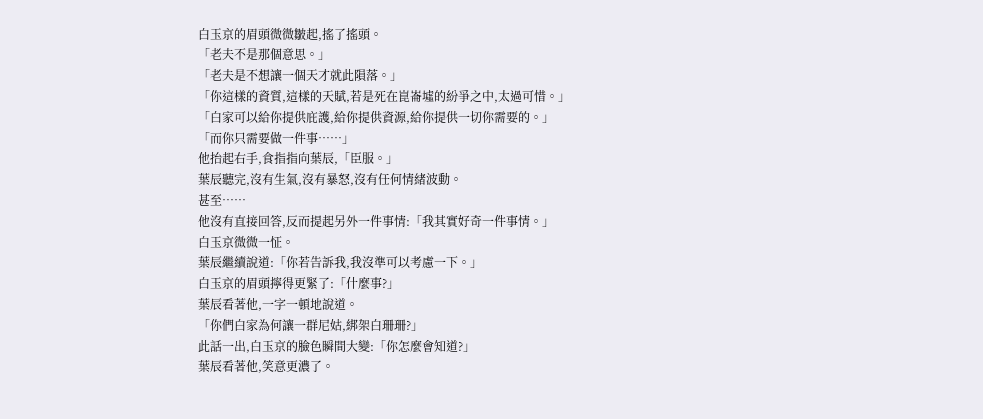白玉京的眉頭微微皺起,搖了搖頭。
「老夫不是那個意思。」
「老夫是不想讓一個天才就此隕落。」
「你這樣的資質,這樣的天賦,若是死在崑崙墟的紛爭之中,太過可惜。」
「白家可以給你提供庇護,給你提供資源,給你提供一切你需要的。」
「而你只需要做一件事……」
他抬起右手,食指指向葉辰,「臣服。」
葉辰聽完,沒有生氣,沒有暴怒,沒有任何情緒波動。
甚至……
他沒有直接回答,反而提起另外一件事情:「我其實好奇一件事情。」
白玉京微微一怔。
葉辰繼續說道:「你若告訴我,我沒準可以考慮一下。」
白玉京的眉頭擰得更緊了:「什麼事?」
葉辰看著他,一字一頓地說道。
「你們白家為何讓一群尼姑,綁架白珊珊?」
此話一出,白玉京的臉色瞬間大變:「你怎麼會知道?」
葉辰看著他,笑意更濃了。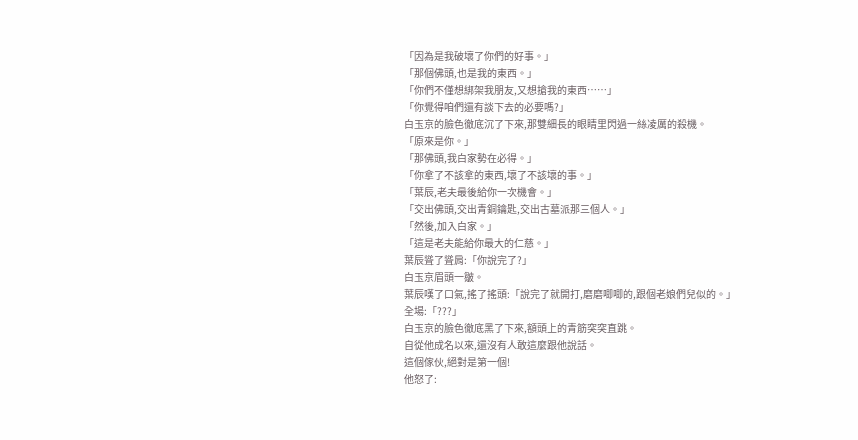「因為是我破壞了你們的好事。」
「那個佛頭,也是我的東西。」
「你們不僅想綁架我朋友,又想搶我的東西……」
「你覺得咱們還有談下去的必要嗎?」
白玉京的臉色徹底沉了下來,那雙細長的眼睛里閃過一絲凌厲的殺機。
「原來是你。」
「那佛頭,我白家勢在必得。」
「你拿了不該拿的東西,壞了不該壞的事。」
「葉辰,老夫最後給你一次機會。」
「交出佛頭,交出青銅鑰匙,交出古墓派那三個人。」
「然後,加入白家。」
「這是老夫能給你最大的仁慈。」
葉辰聳了聳肩:「你說完了?」
白玉京眉頭一皺。
葉辰嘆了口氣,搖了搖頭:「說完了就開打,磨磨唧唧的,跟個老娘們兒似的。」
全場:「???」
白玉京的臉色徹底黑了下來,額頭上的青筋突突直跳。
自從他成名以來,還沒有人敢這麼跟他說話。
這個傢伙,絕對是第一個!
他怒了: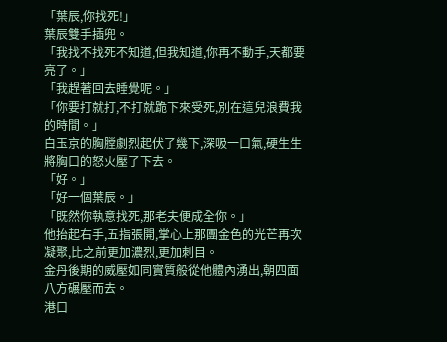「葉辰,你找死!」
葉辰雙手插兜。
「我找不找死不知道,但我知道,你再不動手,天都要亮了。」
「我趕著回去睡覺呢。」
「你要打就打,不打就跪下來受死,別在這兒浪費我的時間。」
白玉京的胸膛劇烈起伏了幾下,深吸一口氣,硬生生將胸口的怒火壓了下去。
「好。」
「好一個葉辰。」
「既然你執意找死,那老夫便成全你。」
他抬起右手,五指張開,掌心上那團金色的光芒再次凝聚,比之前更加濃烈,更加刺目。
金丹後期的威壓如同實質般從他體內湧出,朝四面八方碾壓而去。
港口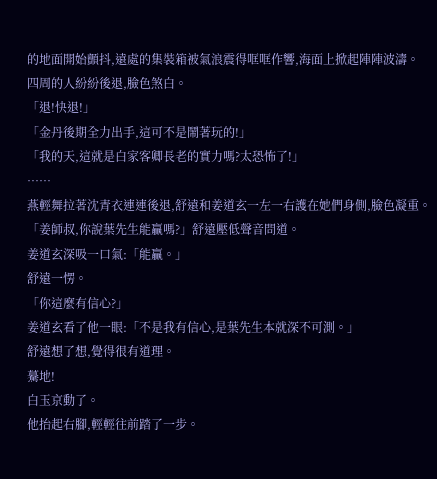的地面開始顫抖,遠處的集裝箱被氣浪震得哐哐作響,海面上掀起陣陣波濤。
四周的人紛紛後退,臉色煞白。
「退!快退!」
「金丹後期全力出手,這可不是鬧著玩的!」
「我的天,這就是白家客卿長老的實力嗎?太恐怖了!」
……
燕輕舞拉著沈青衣連連後退,舒遠和姜道玄一左一右護在她們身側,臉色凝重。
「姜師叔,你說葉先生能贏嗎?」舒遠壓低聲音問道。
姜道玄深吸一口氣:「能贏。」
舒遠一愣。
「你這麼有信心?」
姜道玄看了他一眼:「不是我有信心,是葉先生本就深不可測。」
舒遠想了想,覺得很有道理。
驀地!
白玉京動了。
他抬起右腳,輕輕往前踏了一步。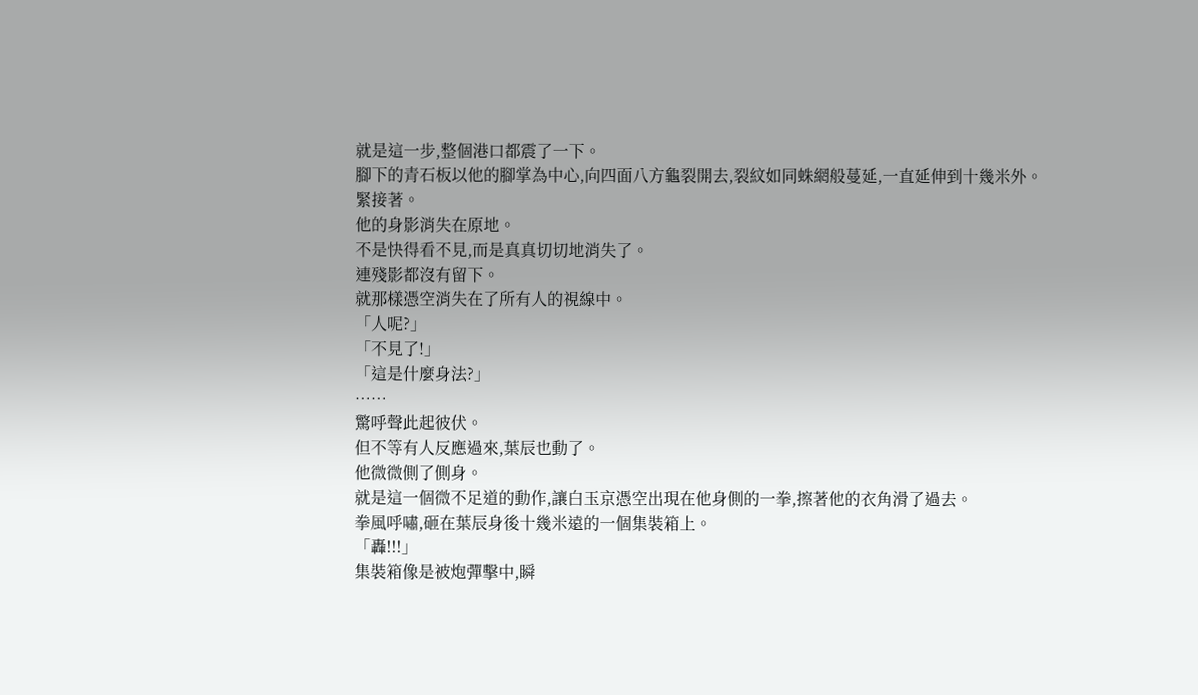就是這一步,整個港口都震了一下。
腳下的青石板以他的腳掌為中心,向四面八方龜裂開去,裂紋如同蛛網般蔓延,一直延伸到十幾米外。
緊接著。
他的身影消失在原地。
不是快得看不見,而是真真切切地消失了。
連殘影都沒有留下。
就那樣憑空消失在了所有人的視線中。
「人呢?」
「不見了!」
「這是什麼身法?」
……
驚呼聲此起彼伏。
但不等有人反應過來,葉辰也動了。
他微微側了側身。
就是這一個微不足道的動作,讓白玉京憑空出現在他身側的一拳,擦著他的衣角滑了過去。
拳風呼嘯,砸在葉辰身後十幾米遠的一個集裝箱上。
「轟!!!」
集裝箱像是被炮彈擊中,瞬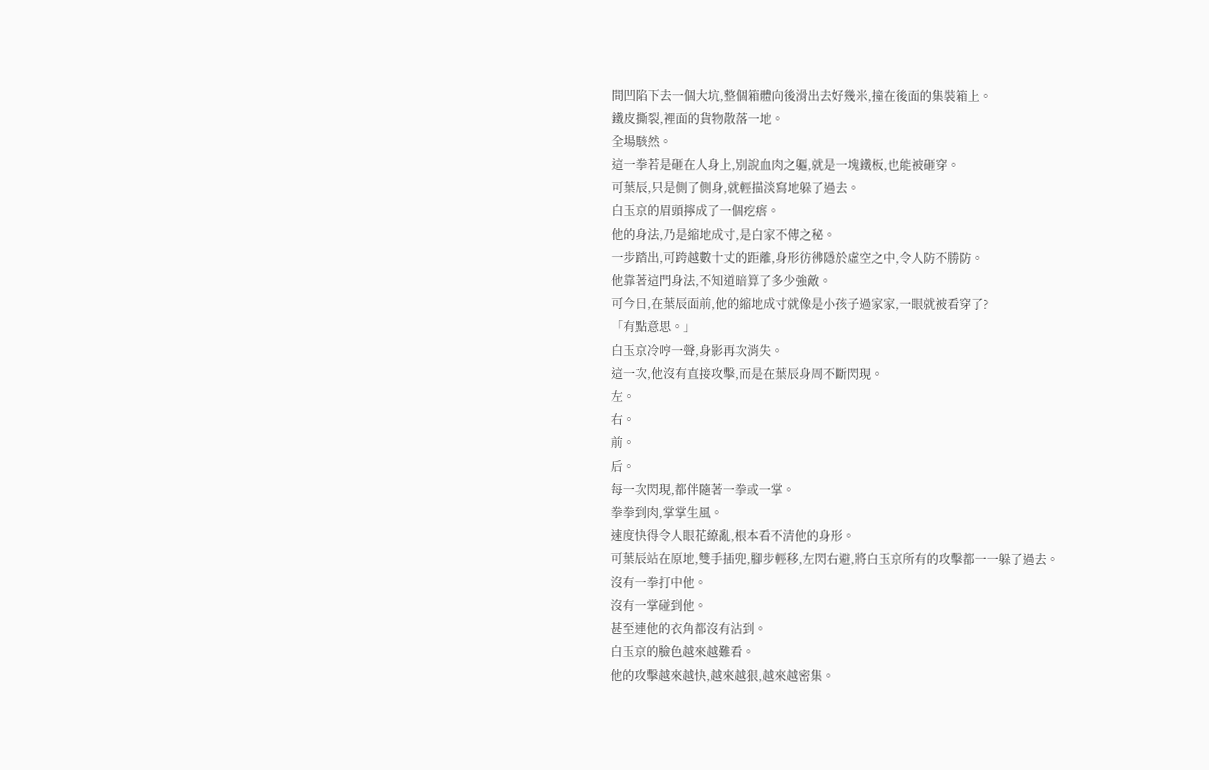間凹陷下去一個大坑,整個箱體向後滑出去好幾米,撞在後面的集裝箱上。
鐵皮撕裂,裡面的貨物散落一地。
全場駭然。
這一拳若是砸在人身上,別說血肉之軀,就是一塊鐵板,也能被砸穿。
可葉辰,只是側了側身,就輕描淡寫地躲了過去。
白玉京的眉頭擰成了一個疙瘩。
他的身法,乃是縮地成寸,是白家不傳之秘。
一步踏出,可跨越數十丈的距離,身形彷彿隱於虛空之中,令人防不勝防。
他靠著這門身法,不知道暗算了多少強敵。
可今日,在葉辰面前,他的縮地成寸就像是小孩子過家家,一眼就被看穿了?
「有點意思。」
白玉京冷哼一聲,身影再次消失。
這一次,他沒有直接攻擊,而是在葉辰身周不斷閃現。
左。
右。
前。
后。
每一次閃現,都伴隨著一拳或一掌。
拳拳到肉,掌掌生風。
速度快得令人眼花繚亂,根本看不清他的身形。
可葉辰站在原地,雙手插兜,腳步輕移,左閃右避,將白玉京所有的攻擊都一一躲了過去。
沒有一拳打中他。
沒有一掌碰到他。
甚至連他的衣角都沒有沾到。
白玉京的臉色越來越難看。
他的攻擊越來越快,越來越狠,越來越密集。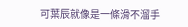可葉辰就像是一條滑不溜手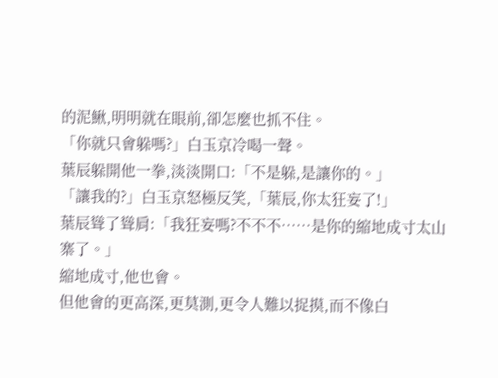的泥鰍,明明就在眼前,卻怎麼也抓不住。
「你就只會躲嗎?」白玉京冷喝一聲。
葉辰躲開他一拳,淡淡開口:「不是躲,是讓你的。」
「讓我的?」白玉京怒極反笑,「葉辰,你太狂妄了!」
葉辰聳了聳肩:「我狂妄嗎?不不不……是你的縮地成寸太山寨了。」
縮地成寸,他也會。
但他會的更高深,更莫測,更令人難以捉摸,而不像白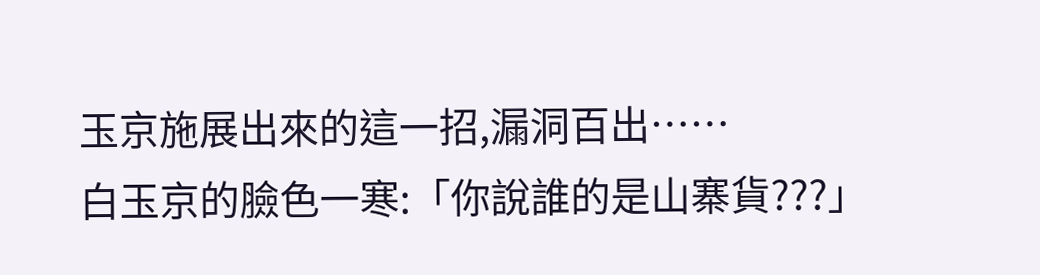玉京施展出來的這一招,漏洞百出……
白玉京的臉色一寒:「你說誰的是山寨貨???」